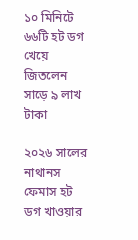১০ মিনিটে ৬৬টি হট ডগ খেয়ে জিতলেন সাড়ে ৯ লাখ টাকা

২০২৬ সালের নাথানস ফেমাস হট ডগ খাওয়ার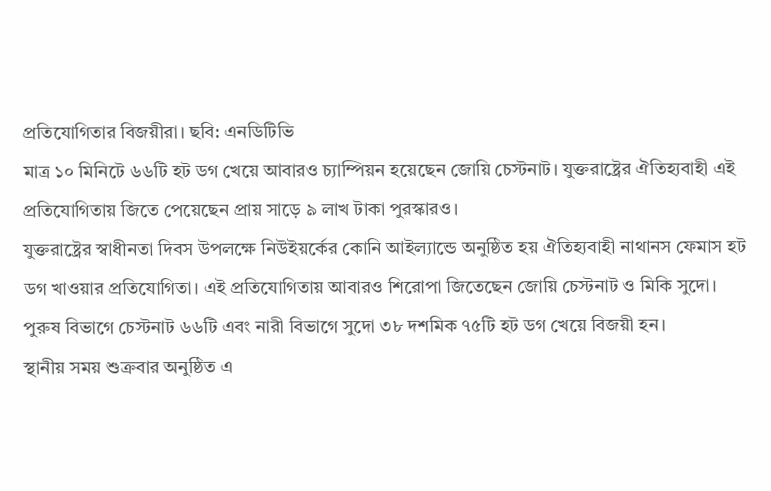প্রতিযোগিতার বিজয়ীরা। ছবি: এনডিটিভি
মাত্র ১০ মিনিটে ৬৬টি হট ডগ খেয়ে আবারও চ্যাম্পিয়ন হয়েছেন জোয়ি চেস্টনাট। যুক্তরাষ্ট্রের ঐতিহ্যবাহী এই প্রতিযোগিতায় জিতে পেয়েছেন প্রায় সাড়ে ৯ লাখ টাকা পুরস্কারও।
যুক্তরাষ্ট্রের স্বাধীনতা দিবস উপলক্ষে নিউইয়র্কের কোনি আইল্যান্ডে অনুষ্ঠিত হয় ঐতিহ্যবাহী নাথানস ফেমাস হট ডগ খাওয়ার প্রতিযোগিতা। এই প্রতিযোগিতায় আবারও শিরোপা জিতেছেন জোয়ি চেস্টনাট ও মিকি সুদো। পুরুষ বিভাগে চেস্টনাট ৬৬টি এবং নারী বিভাগে সুদো ৩৮ দশমিক ৭৫টি হট ডগ খেয়ে বিজয়ী হন।
স্থানীয় সময় শুক্রবার অনুষ্ঠিত এ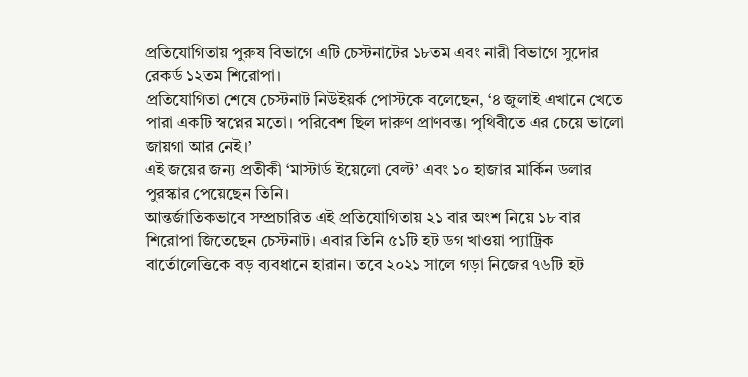প্রতিযোগিতায় পুরুষ বিভাগে এটি চেস্টনাটের ১৮তম এবং নারী বিভাগে সুদোর রেকর্ড ১২তম শিরোপা।
প্রতিযোগিতা শেষে চেস্টনাট নিউইয়র্ক পোস্টকে বলেছেন, ‘৪ জুলাই এখানে খেতে পারা একটি স্বপ্নের মতো। পরিবেশ ছিল দারুণ প্রাণবন্ত। পৃথিবীতে এর চেয়ে ভালো জায়গা আর নেই।’
এই জয়ের জন্য প্রতীকী ‘মাস্টার্ড ইয়েলো বেল্ট’ এবং ১০ হাজার মার্কিন ডলার পুরস্কার পেয়েছেন তিনি।
আন্তর্জাতিকভাবে সম্প্রচারিত এই প্রতিযোগিতায় ২১ বার অংশ নিয়ে ১৮ বার শিরোপা জিতেছেন চেস্টনাট। এবার তিনি ৫১টি হট ডগ খাওয়া প্যাট্রিক বার্তোলেত্তিকে বড় ব্যবধানে হারান। তবে ২০২১ সালে গড়া নিজের ৭৬টি হট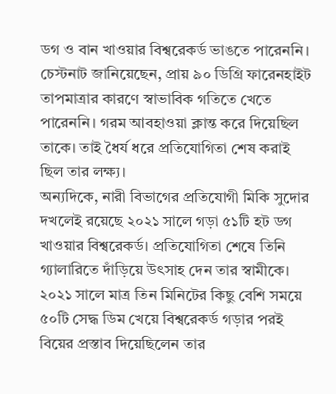ডগ ও বান খাওয়ার বিশ্বরেকর্ড ভাঙতে পারেননি।
চেস্টনাট জানিয়েছেন, প্রায় ৯০ ডিগ্রি ফারেনহাইট তাপমাত্রার কারণে স্বাভাবিক গতিতে খেতে পারেননি। গরম আবহাওয়া ক্লান্ত করে দিয়েছিল তাকে। তাই ধৈর্য ধরে প্রতিযোগিতা শেষ করাই ছিল তার লক্ষ্য।
অন্যদিকে, নারী বিভাগের প্রতিযোগী মিকি সুদোর দখলেই রয়েছে ২০২১ সালে গড়া ৫১টি হট ডগ খাওয়ার বিশ্বরেকর্ড। প্রতিযোগিতা শেষে তিনি গ্যালারিতে দাঁড়িয়ে উৎসাহ দেন তার স্বামীকে। ২০২১ সালে মাত্র তিন মিনিটের কিছু বেশি সময়ে ৫০টি সেদ্ধ ডিম খেয়ে বিশ্বরেকর্ড গড়ার পরই বিয়ের প্রস্তাব দিয়েছিলেন তার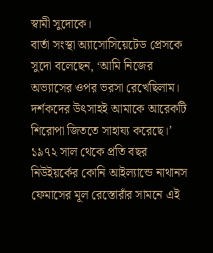স্বামী সুদোকে।
বার্তা সংস্থা অ্যাসোসিয়েটেড প্রেসকে সুদো বলেছেন, ‘আমি নিজের অভ্যাসের ওপর ভরসা রেখেছিলাম। দর্শকদের উৎসাহই আমাকে আরেকটি শিরোপা জিততে সাহায্য করেছে।’
১৯৭২ সাল থেকে প্রতি বছর নিউইয়র্কের কোনি আইল্যান্ডে নাথানস ফেমাসের মূল রেস্তোরাঁর সামনে এই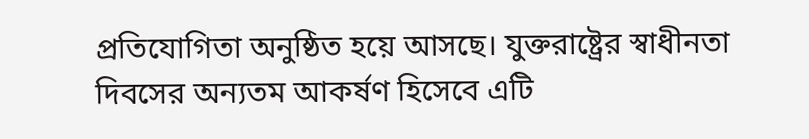প্রতিযোগিতা অনুষ্ঠিত হয়ে আসছে। যুক্তরাষ্ট্রের স্বাধীনতা দিবসের অন্যতম আকর্ষণ হিসেবে এটি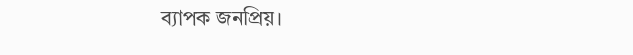ব্যাপক জনপ্রিয়।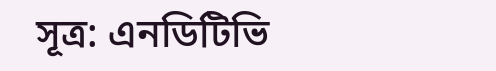সূত্র: এনডিটিভি